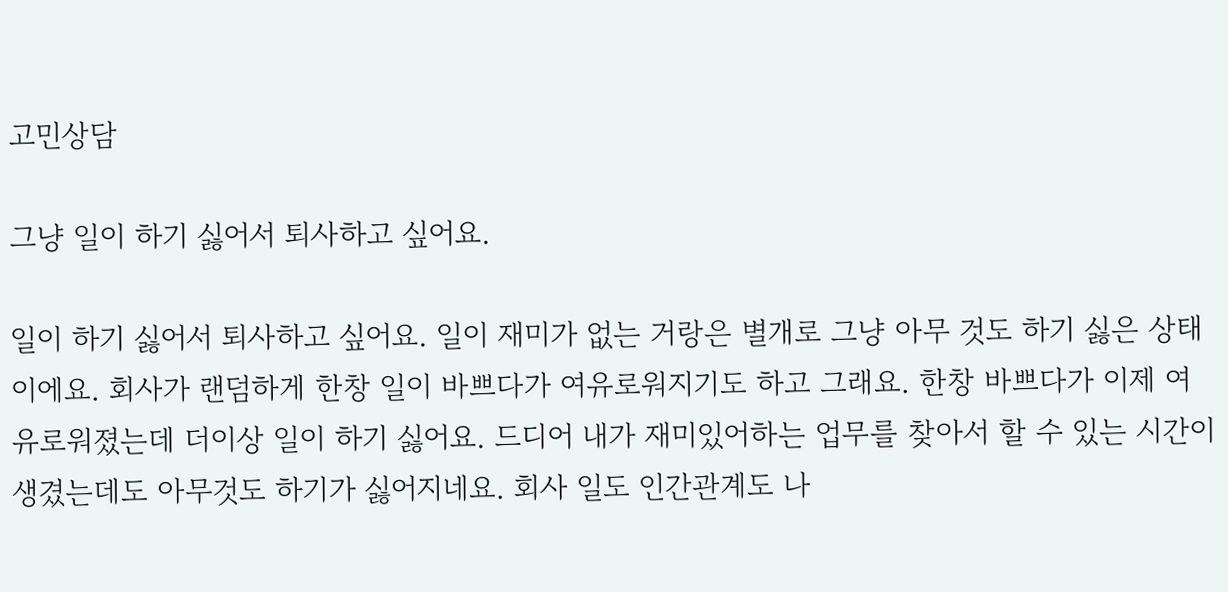고민상담

그냥 일이 하기 싫어서 퇴사하고 싶어요.

일이 하기 싫어서 퇴사하고 싶어요. 일이 재미가 없는 거랑은 별개로 그냥 아무 것도 하기 싫은 상태이에요. 회사가 랜덤하게 한창 일이 바쁘다가 여유로워지기도 하고 그래요. 한창 바쁘다가 이제 여유로워졌는데 더이상 일이 하기 싫어요. 드디어 내가 재미있어하는 업무를 찾아서 할 수 있는 시간이 생겼는데도 아무것도 하기가 싫어지네요. 회사 일도 인간관계도 나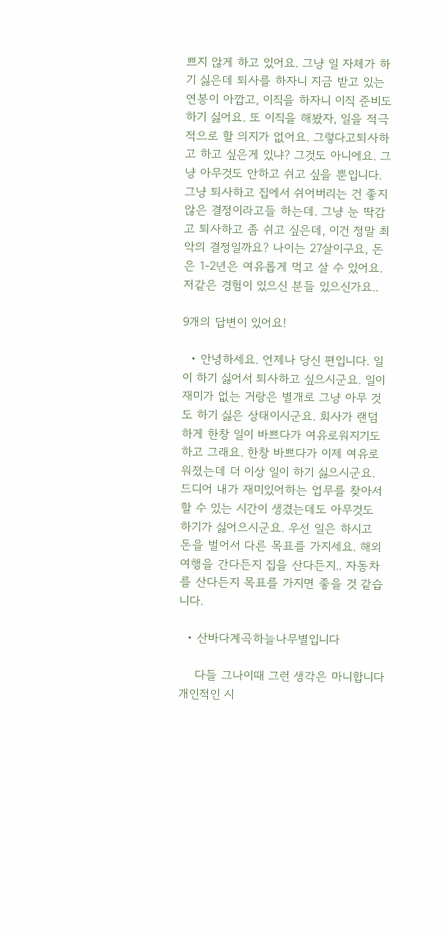쁘지 않게 하고 있어요. 그냥 일 자체가 하기 싫은데 퇴사를 하자니 지금 받고 있는 연봉이 아깝고, 이직을 하자니 이직 준비도 하기 싫어요. 또 이직을 해봤자, 일을 적극적으로 할 의지가 없어요. 그렇다고퇴사하고 하고 싶은게 있냐? 그것도 아니에요. 그냥 아무것도 안하고 쉬고 싶을 뿐입니다. 그냥 퇴사하고 집에서 쉬어버리는 건 좋지 않은 결정이라고들 하는데. 그냥 눈 딱감고 퇴사하고 좀 쉬고 싶은데, 이건 정말 최악의 결정일까요? 나이는 27살이구요, 돈은 1-2년은 여유롭게 먹고 살 수 있어요. 저같은 경험이 있으신 분들 있으신가요..

9개의 답변이 있어요!

  • 안녕하세요. 언제나 당신 편입니다. 일이 하기 싫어서 퇴사하고 싶으시군요. 일이 재미가 없는 거랑은 별개로 그냥 아무 것도 하기 싫은 상태이시군요. 회사가 랜덤하게 한창 일이 바쁘다가 여유로워지기도 하고 그래요. 한창 바쁘다가 이제 여유로워졌는데 더 이상 일이 하기 싫으시군요. 드디어 내가 재미있어하는 업무를 찾아서 할 수 있는 시간이 생겼는데도 아무것도 하기가 싫어으시군요. 우선 일은 하시고 돈을 벌어서 다른 목표를 가지세요. 해외 여행을 간다든지 집을 산다든지.. 자동차를 산다든지 목표를 가지면 좋을 것 같습니다.

  • 산바다계곡하늘나무별입니다

    다들 그나이때 그런 생각은 마니합니다 개인적인 시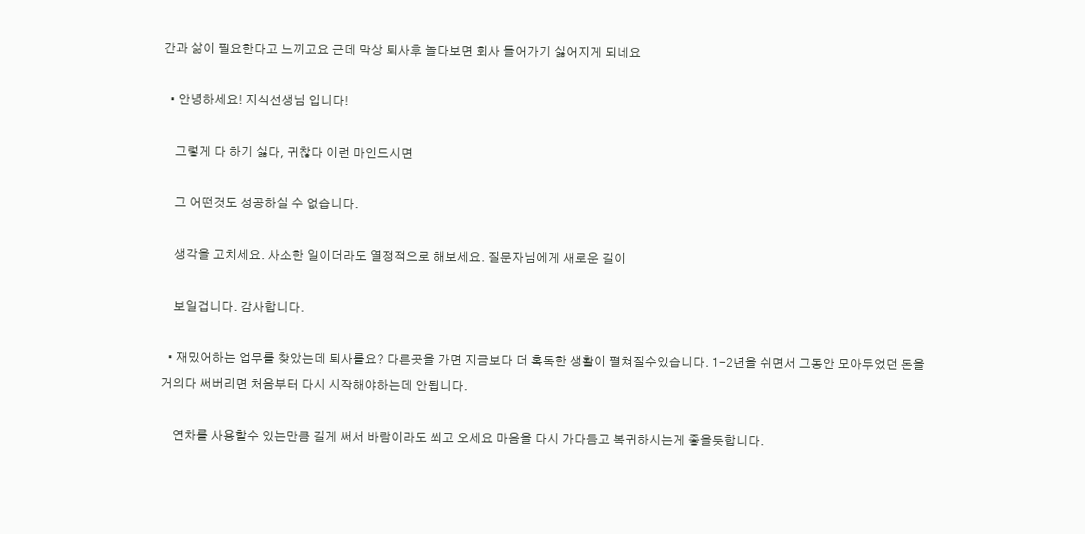간과 삶이 필요한다고 느끼고요 근데 막상 퇴사후 놀다보면 회사 들어가기 싫어지게 되네요

  • 안녕하세요! 지식선생님 입니다!

    그렇게 다 하기 싫다, 귀찮다 이런 마인드시면

    그 어떤것도 성공하실 수 없습니다.

    생각을 고치세요. 사소한 일이더라도 열정적으로 해보세요. 질문자님에게 새로운 길이

    보일겁니다. 감사합니다.

  • 재밌어하는 업무를 찾았는데 퇴사를요? 다른곳을 가면 지금보다 더 혹독한 생활이 펼쳐질수있습니다. 1-2년을 쉬면서 그동안 모아두었던 돈을 거의다 써버리면 처음부터 다시 시작해야하는데 안됩니다.

    연차를 사용할수 있는만큼 길게 써서 바람이라도 쐬고 오세요 마음을 다시 가다듬고 복귀하시는게 좋을듯합니다.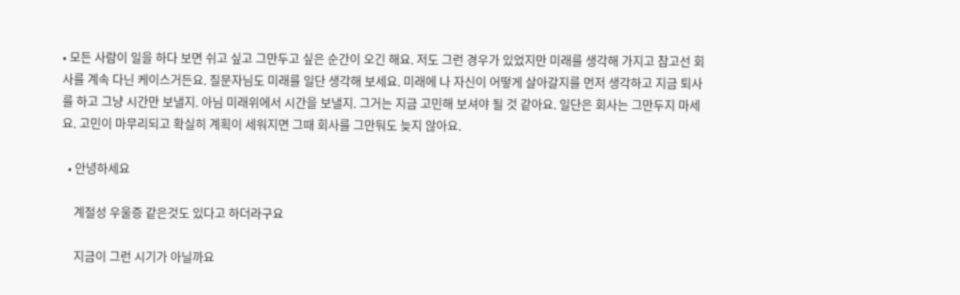• 모든 사람이 일을 하다 보면 쉬고 싶고 그만두고 싶은 순간이 오긴 해요. 저도 그런 경우가 있었지만 미래를 생각해 가지고 참고선 회사를 계속 다닌 케이스거든요. 질문자님도 미래를 일단 생각해 보세요. 미래에 나 자신이 어떻게 살아갈지를 먼저 생각하고 지금 퇴사를 하고 그냥 시간만 보낼지. 아님 미래위에서 시간을 보낼지. 그거는 지금 고민해 보셔야 될 것 같아요. 일단은 회사는 그만두지 마세요. 고민이 마무리되고 확실히 계획이 세워지면 그때 회사를 그만둬도 늦지 않아요.

  • 안녕하세요

    계절성 우울증 같은것도 있다고 하더라구요

    지금이 그런 시기가 아닐까요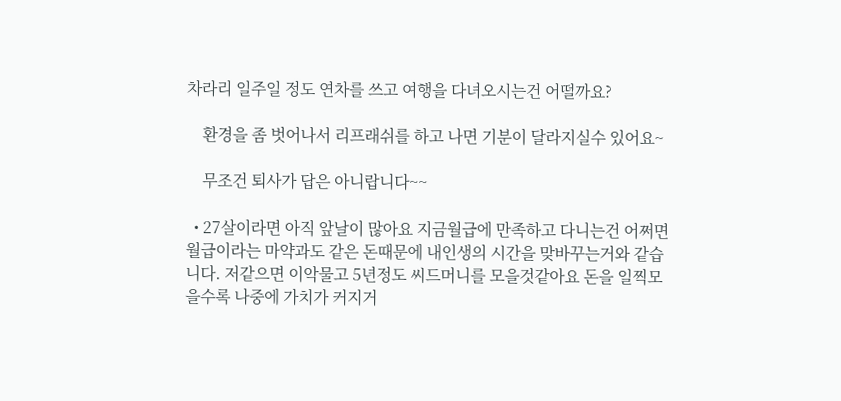차라리 일주일 정도 연차를 쓰고 여행을 다녀오시는건 어떨까요?

    환경을 좀 벗어나서 리프래쉬를 하고 나면 기분이 달라지실수 있어요~

    무조건 퇴사가 답은 아니랍니다~~

  • 27살이라면 아직 앞날이 많아요 지금월급에 만족하고 다니는건 어쩌면 월급이라는 마약과도 같은 돈때문에 내인생의 시간을 맞바꾸는거와 같습니다. 저같으면 이악물고 5년정도 씨드머니를 모을것같아요 돈을 일찍모을수록 나중에 가치가 커지거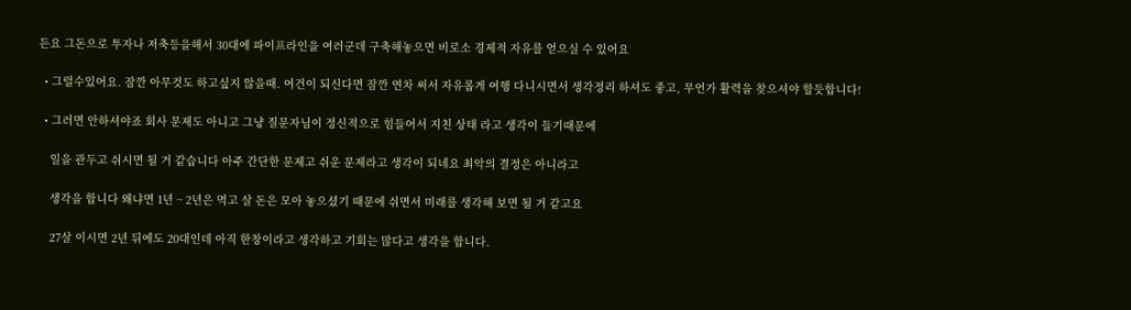든요 그돈으로 투자나 저축등을해서 30대에 파이프라인을 여러군데 구축해놓으면 비로소 경제적 자유를 얻으실 수 있어요

  • 그럴수있어요. 잠깐 아무것도 하고싶지 않을때. 여건이 되신다면 잠깐 연차 써서 자유롭게 여행 다니시면서 생각정리 하셔도 좋고, 무언가 활력을 찾으셔야 할듯합니다!

  • 그러면 안하셔야죠 회사 문제도 아니고 그냥 질문자님이 정신적으로 힘들어서 지친 상태 라고 생각이 들기때문에

    일을 관두고 쉬시면 될 거 같습니다 아주 간단한 문제고 쉬운 문제라고 생각이 되네요 최악의 결정은 아니라고

    생각을 합니다 왜냐면 1년 ~ 2년은 먹고 살 돈은 모아 놓으셨기 때문에 쉬면서 미래를 생각해 보면 될 거 같고요

    27살 이시면 2년 뒤에도 20대인데 아직 한창이라고 생각하고 기회는 많다고 생각을 합니다.